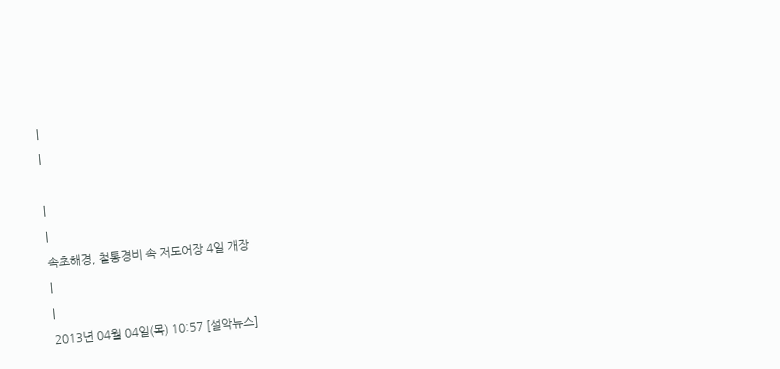|
|

|
|
속초해경, 철통경비 속 저도어장 4일 개장
|
|
2013년 04월 04일(목) 10:57 [설악뉴스]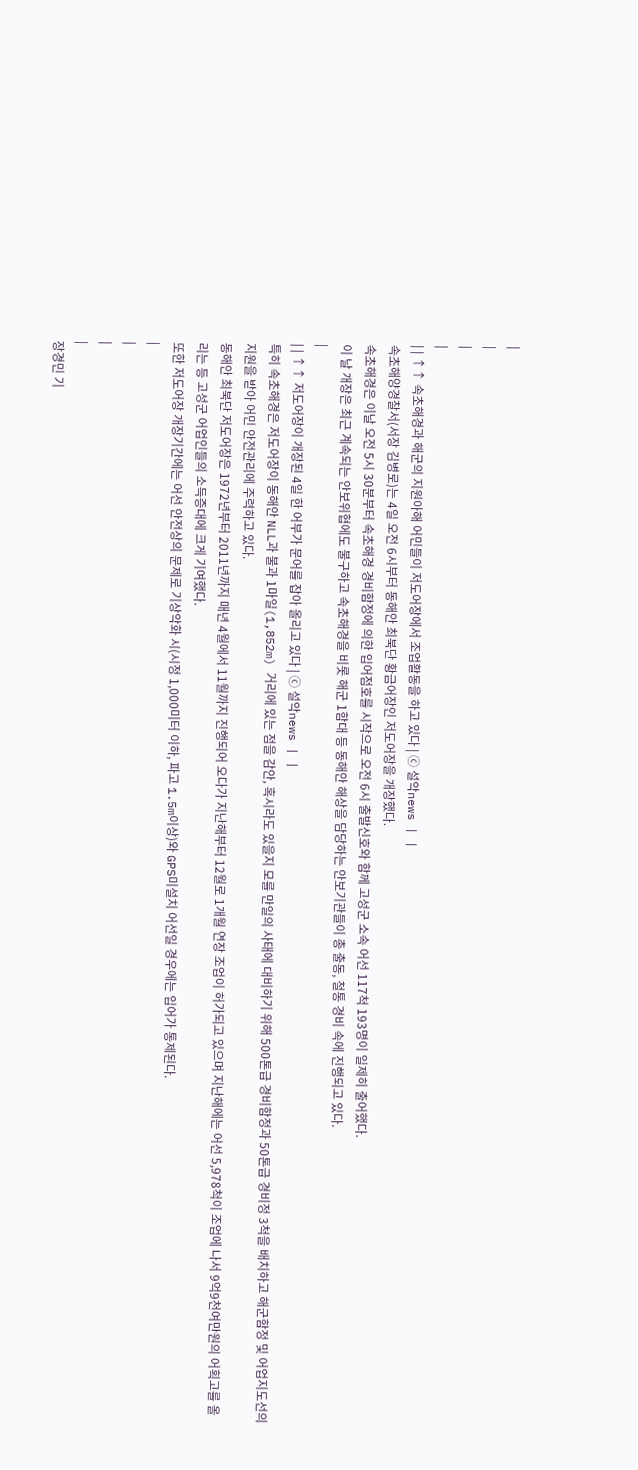|
|
|
|
| | ↑↑ 속초해경과 해군의 지원아해 어민들이 저도어장에서 조업활동을 하고 있다 | ⓒ 설악news | |
속초해양경찰서(서장 김병로)는 4일 오전 6시부터 동해안 최북단 황금어장인 저도어장을 개장했다.
속초해경은 이날 오전 5시 30분부터 속초해경 경비함정에 의한 입어점호를 시작으로 오전 6시 출발신호와 함께 고성군 소속 어선 117척 193명이 일제히 출어했다.
이 날 개장은 최근 계속되는 안보위협에도 불구하고 속초해경을 비롯 해군 1함대 등 동해안 해상을 담당하는 안보기관들이 총 출동, 철통 경비 속에 진행되고 있다.
|
| | ↑↑ 저도어장이 개장된 4일 한 어부가 문어를 잡아 올리고 있다 | ⓒ 설악news | |
특히 속초해경은 저도어장이 동해안 NLL과 불과 1마일(1,852m) 거리에 있는 점을 감안, 혹시라도 있을지 모를 만일의 사태에 대비하기 위해 500톤급 경비함정과 50톤급 경비정 3척을 배치하고 해군함정 및 어업지도선의 지원을 받아 어민 안전관리에 주력하고 있다.
동해안 최북단 저도어장은 1972년부터 2011년까지 매년 4월에서 11월까지 진행되어 오다가 지난해부터 12월로 1개월 연장 조업이 허가되고 있으며 지난해에는 어선 5,978척이 조업에 나서 9억9천여만원의 어획고를 올리는 등 고성군 어업인들의 소득증대에 크게 기여했다.
또한 저도어장 개장기간에는 어선 안전상의 문제로 기상악화 시(시정 1,000미터 이하, 파고 1.5m이상)와 GPS미설치 어선일 경우에는 입어가 통제된다.
|
|
|
|
장경민 기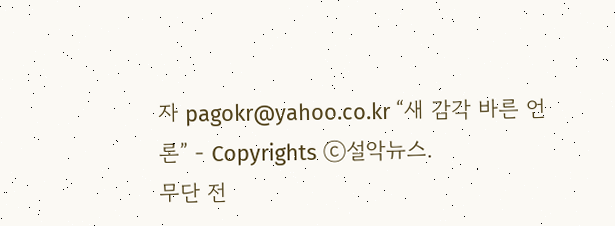자 pagokr@yahoo.co.kr “새 감각 바른 언론” - Copyrights ⓒ설악뉴스.
무단 전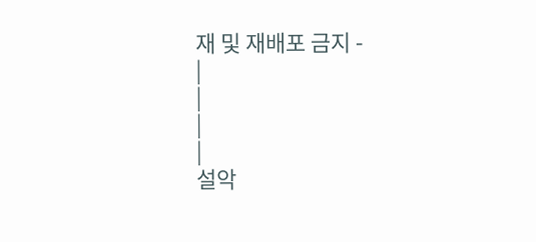재 및 재배포 금지 -
|
|
|
|
설악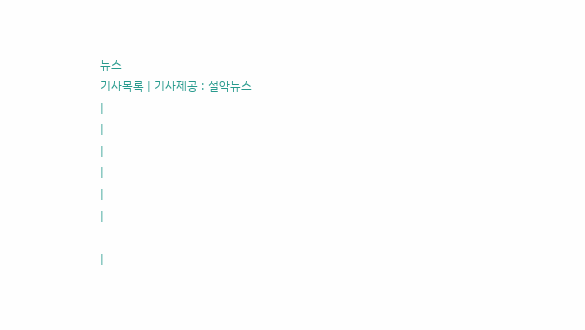뉴스
기사목록 | 기사제공 : 설악뉴스
|
|
|
|
|
|

|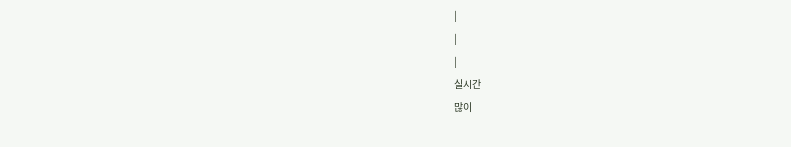|
|
|
실시간
많이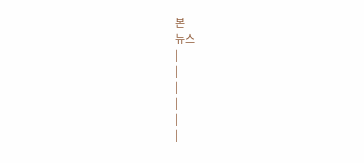본
뉴스
|
|
|
|
|
|